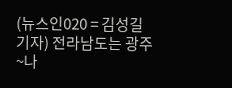(뉴스인020 = 김성길 기자) 전라남도는 광주~나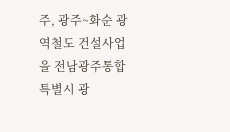주, 광주~화순 광역철도 건설사업을 전남광주통합특별시 광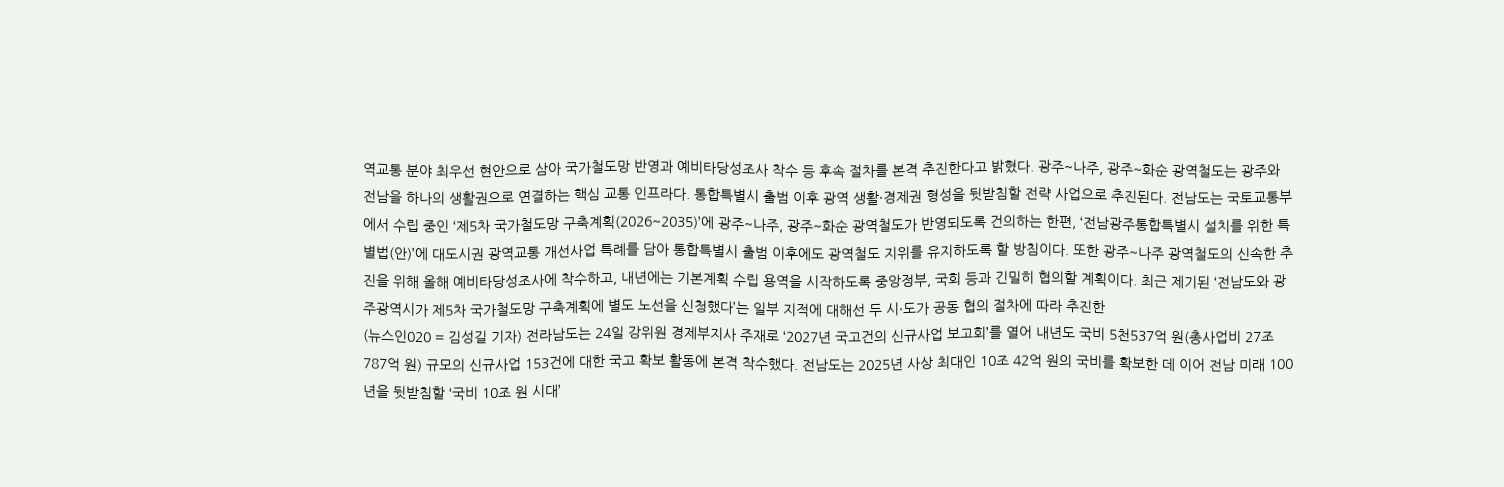역교통 분야 최우선 현안으로 삼아 국가철도망 반영과 예비타당성조사 착수 등 후속 절차를 본격 추진한다고 밝혔다. 광주~나주, 광주~화순 광역철도는 광주와 전남을 하나의 생활권으로 연결하는 핵심 교통 인프라다. 통합특별시 출범 이후 광역 생활·경제권 형성을 뒷받침할 전략 사업으로 추진된다. 전남도는 국토교통부에서 수립 중인 ‘제5차 국가철도망 구축계획(2026~2035)’에 광주~나주, 광주~화순 광역철도가 반영되도록 건의하는 한편, ‘전남광주통합특별시 설치를 위한 특별법(안)’에 대도시권 광역교통 개선사업 특례를 담아 통합특별시 출범 이후에도 광역철도 지위를 유지하도록 할 방침이다. 또한 광주~나주 광역철도의 신속한 추진을 위해 올해 예비타당성조사에 착수하고, 내년에는 기본계획 수립 용역을 시작하도록 중앙정부, 국회 등과 긴밀히 협의할 계획이다. 최근 제기된 ‘전남도와 광주광역시가 제5차 국가철도망 구축계획에 별도 노선을 신청했다’는 일부 지적에 대해선 두 시·도가 공동 협의 절차에 따라 추진한
(뉴스인020 = 김성길 기자) 전라남도는 24일 강위원 경제부지사 주재로 ‘2027년 국고건의 신규사업 보고회’를 열어 내년도 국비 5천537억 원(총사업비 27조 787억 원) 규모의 신규사업 153건에 대한 국고 확보 활동에 본격 착수했다. 전남도는 2025년 사상 최대인 10조 42억 원의 국비를 확보한 데 이어 전남 미래 100년을 뒷받침할 ‘국비 10조 원 시대’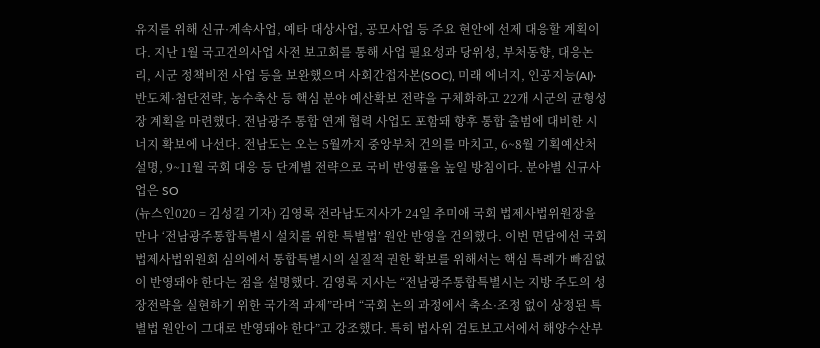유지를 위해 신규·계속사업, 예타 대상사업, 공모사업 등 주요 현안에 선제 대응할 계획이다. 지난 1월 국고건의사업 사전 보고회를 통해 사업 필요성과 당위성, 부처동향, 대응논리, 시군 정책비전 사업 등을 보완했으며 사회간접자본(SOC), 미래 에너지, 인공지능(AI)·반도체·첨단전략, 농수축산 등 핵심 분야 예산확보 전략을 구체화하고 22개 시군의 균형성장 계획을 마련했다. 전남광주 통합 연계 협력 사업도 포함돼 향후 통합 출범에 대비한 시너지 확보에 나선다. 전남도는 오는 5월까지 중앙부처 건의를 마치고, 6~8월 기획예산처 설명, 9~11월 국회 대응 등 단계별 전략으로 국비 반영률을 높일 방침이다. 분야별 신규사업은 SO
(뉴스인020 = 김성길 기자) 김영록 전라남도지사가 24일 추미애 국회 법제사법위원장을 만나 ‘전남광주통합특별시 설치를 위한 특별법’ 원안 반영을 건의했다. 이번 면담에선 국회 법제사법위원회 심의에서 통합특별시의 실질적 권한 확보를 위해서는 핵심 특례가 빠짐없이 반영돼야 한다는 점을 설명했다. 김영록 지사는 “전남광주통합특별시는 지방 주도의 성장전략을 실현하기 위한 국가적 과제”라며 “국회 논의 과정에서 축소·조정 없이 상정된 특별법 원안이 그대로 반영돼야 한다”고 강조했다. 특히 법사위 검토보고서에서 해양수산부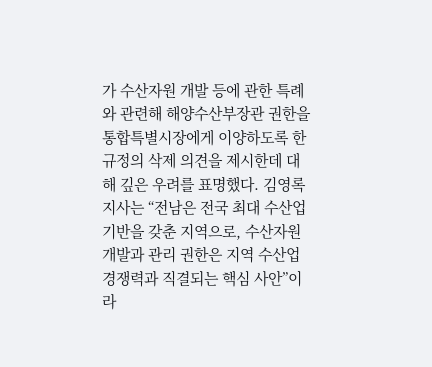가 수산자원 개발 등에 관한 특례와 관련해 해양수산부장관 권한을 통합특별시장에게 이양하도록 한 규정의 삭제 의견을 제시한데 대해 깊은 우려를 표명했다. 김영록 지사는 “전남은 전국 최대 수산업 기반을 갖춘 지역으로, 수산자원 개발과 관리 권한은 지역 수산업 경쟁력과 직결되는 핵심 사안”이라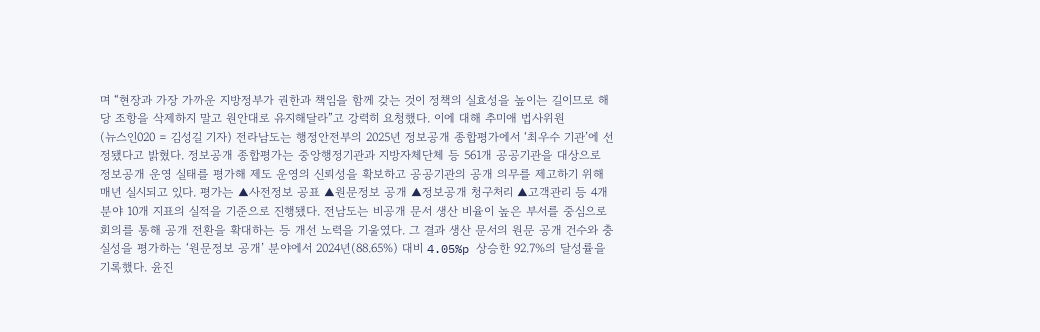며 “현장과 가장 가까운 지방정부가 권한과 책임을 함께 갖는 것이 정책의 실효성을 높이는 길이므로 해당 조항을 삭제하지 말고 원안대로 유지해달라”고 강력히 요청했다. 이에 대해 추미애 법사위원
(뉴스인020 = 김성길 기자) 전라남도는 행정안전부의 2025년 정보공개 종합평가에서 ‘최우수 기관’에 선정됐다고 밝혔다. 정보공개 종합평가는 중앙행정기관과 지방자체단체 등 561개 공공기관을 대상으로 정보공개 운영 실태를 평가해 제도 운영의 신뢰성을 확보하고 공공기관의 공개 의무를 제고하기 위해 매년 실시되고 있다. 평가는 ▲사전정보 공표 ▲원문정보 공개 ▲정보공개 청구처리 ▲고객관리 등 4개 분야 10개 지표의 실적을 기준으로 진행됐다. 전남도는 비공개 문서 생산 비율이 높은 부서를 중심으로 회의를 통해 공개 전환을 확대하는 등 개선 노력을 기울였다. 그 결과 생산 문서의 원문 공개 건수와 충실성을 평가하는 ‘원문정보 공개’ 분야에서 2024년(88.65%) 대비 4.05%p 상승한 92.7%의 달성률을 기록했다. 윤진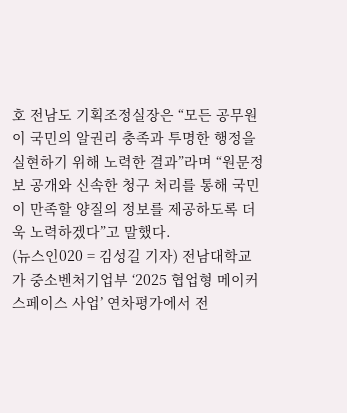호 전남도 기획조정실장은 “모든 공무원이 국민의 알권리 충족과 투명한 행정을 실현하기 위해 노력한 결과”라며 “원문정보 공개와 신속한 청구 처리를 통해 국민이 만족할 양질의 정보를 제공하도록 더욱 노력하겠다”고 말했다.
(뉴스인020 = 김성길 기자) 전남대학교가 중소벤처기업부 ‘2025 협업형 메이커스페이스 사업’ 연차평가에서 전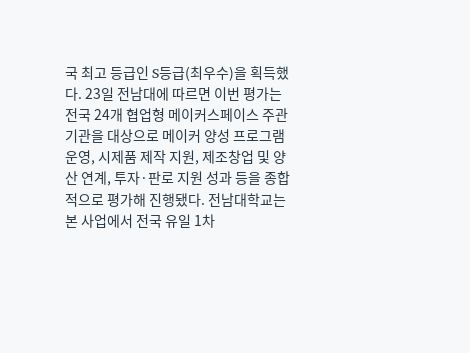국 최고 등급인 S등급(최우수)을 획득했다. 23일 전남대에 따르면 이번 평가는 전국 24개 협업형 메이커스페이스 주관기관을 대상으로 메이커 양성 프로그램 운영, 시제품 제작 지원, 제조창업 및 양산 연계, 투자·판로 지원 성과 등을 종합적으로 평가해 진행됐다. 전남대학교는 본 사업에서 전국 유일 1차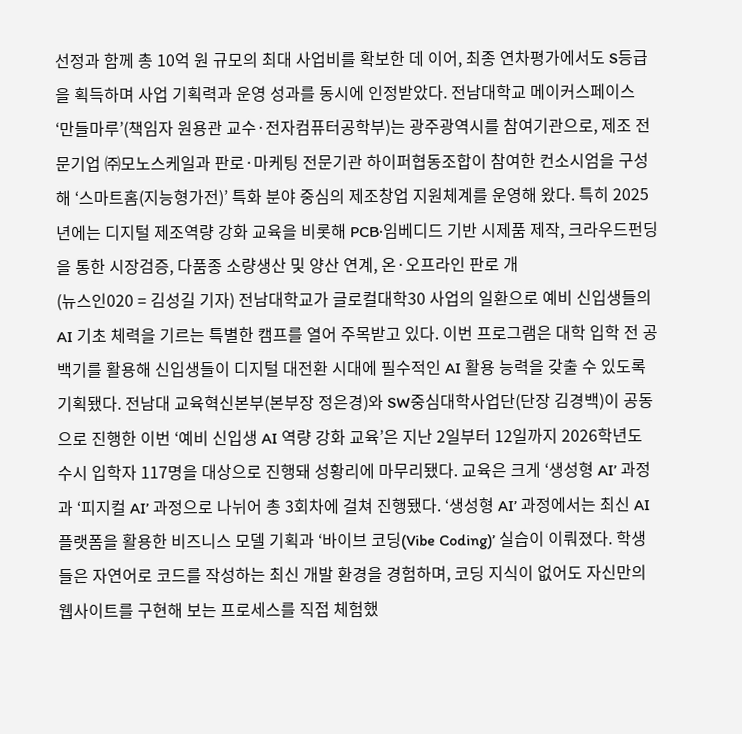선정과 함께 총 10억 원 규모의 최대 사업비를 확보한 데 이어, 최종 연차평가에서도 S등급을 획득하며 사업 기획력과 운영 성과를 동시에 인정받았다. 전남대학교 메이커스페이스 ‘만들마루’(책임자 원용관 교수·전자컴퓨터공학부)는 광주광역시를 참여기관으로, 제조 전문기업 ㈜모노스케일과 판로·마케팅 전문기관 하이퍼협동조합이 참여한 컨소시엄을 구성해 ‘스마트홈(지능형가전)’ 특화 분야 중심의 제조창업 지원체계를 운영해 왔다. 특히 2025년에는 디지털 제조역량 강화 교육을 비롯해 PCB·임베디드 기반 시제품 제작, 크라우드펀딩을 통한 시장검증, 다품종 소량생산 및 양산 연계, 온·오프라인 판로 개
(뉴스인020 = 김성길 기자) 전남대학교가 글로컬대학30 사업의 일환으로 예비 신입생들의 AI 기초 체력을 기르는 특별한 캠프를 열어 주목받고 있다. 이번 프로그램은 대학 입학 전 공백기를 활용해 신입생들이 디지털 대전환 시대에 필수적인 AI 활용 능력을 갖출 수 있도록 기획됐다. 전남대 교육혁신본부(본부장 정은경)와 SW중심대학사업단(단장 김경백)이 공동으로 진행한 이번 ‘예비 신입생 AI 역량 강화 교육’은 지난 2일부터 12일까지 2026학년도 수시 입학자 117명을 대상으로 진행돼 성황리에 마무리됐다. 교육은 크게 ‘생성형 AI’ 과정과 ‘피지컬 AI’ 과정으로 나뉘어 총 3회차에 걸쳐 진행됐다. ‘생성형 AI’ 과정에서는 최신 AI 플랫폼을 활용한 비즈니스 모델 기획과 ‘바이브 코딩(Vibe Coding)’ 실습이 이뤄졌다. 학생들은 자연어로 코드를 작성하는 최신 개발 환경을 경험하며, 코딩 지식이 없어도 자신만의 웹사이트를 구현해 보는 프로세스를 직접 체험했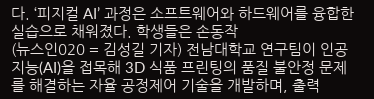다. ‘피지컬 AI’ 과정은 소프트웨어와 하드웨어를 융합한 실습으로 채워졌다. 학생들은 손동작
(뉴스인020 = 김성길 기자) 전남대학교 연구팀이 인공지능(AI)을 접목해 3D 식품 프린팅의 품질 불안정 문제를 해결하는 자율 공정제어 기술을 개발하며, 출력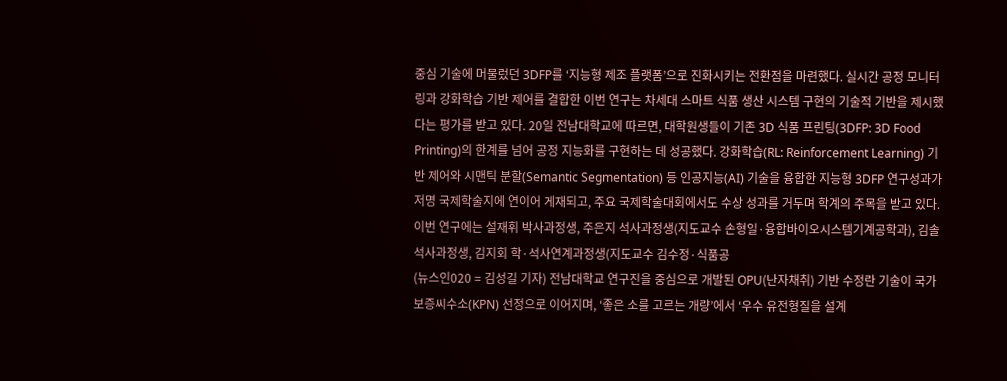중심 기술에 머물렀던 3DFP를 ‘지능형 제조 플랫폼’으로 진화시키는 전환점을 마련했다. 실시간 공정 모니터링과 강화학습 기반 제어를 결합한 이번 연구는 차세대 스마트 식품 생산 시스템 구현의 기술적 기반을 제시했다는 평가를 받고 있다. 20일 전남대학교에 따르면, 대학원생들이 기존 3D 식품 프린팅(3DFP: 3D Food Printing)의 한계를 넘어 공정 지능화를 구현하는 데 성공했다. 강화학습(RL: Reinforcement Learning) 기반 제어와 시맨틱 분할(Semantic Segmentation) 등 인공지능(AI) 기술을 융합한 지능형 3DFP 연구성과가 저명 국제학술지에 연이어 게재되고, 주요 국제학술대회에서도 수상 성과를 거두며 학계의 주목을 받고 있다. 이번 연구에는 설재휘 박사과정생, 주은지 석사과정생(지도교수 손형일·융합바이오시스템기계공학과), 김솔 석사과정생, 김지회 학·석사연계과정생(지도교수 김수정·식품공
(뉴스인020 = 김성길 기자) 전남대학교 연구진을 중심으로 개발된 OPU(난자채취) 기반 수정란 기술이 국가 보증씨수소(KPN) 선정으로 이어지며, ‘좋은 소를 고르는 개량’에서 ‘우수 유전형질을 설계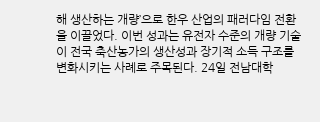해 생산하는 개량’으로 한우 산업의 패러다임 전환을 이끌었다. 이번 성과는 유전자 수준의 개량 기술이 전국 축산농가의 생산성과 장기적 소득 구조를 변화시키는 사례로 주목된다. 24일 전남대학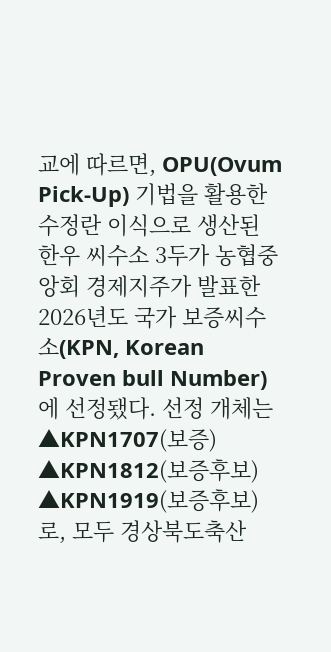교에 따르면, OPU(Ovum Pick-Up) 기법을 활용한 수정란 이식으로 생산된 한우 씨수소 3두가 농협중앙회 경제지주가 발표한 2026년도 국가 보증씨수소(KPN, Korean Proven bull Number)에 선정됐다. 선정 개체는 ▲KPN1707(보증) ▲KPN1812(보증후보) ▲KPN1919(보증후보)로, 모두 경상북도축산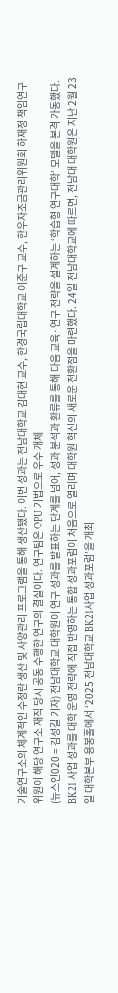기술연구소의 체계적인 수정란 생산 및 사양관리 프로그램을 통해 생산됐다. 이번 성과는 전남대학교 김대현 교수, 한경국립대학교 이준구 교수, 한우자조금관리위원회 하재정 책임연구위원이 해당 연구소 재직 당시 공동 수행한 연구의 결실이다. 연구팀은 OPU 기법으로 우수 개체
(뉴스인020 = 김성길 기자) 전남대학교 대학원이 연구 성과를 발표하는 단계를 넘어, 성과 분석과 환류를 통해 다음 교육·연구 전략을 설계하는 ‘학습형 연구대학’ 모델을 본격 가동했다. BK21 사업 성과를 대학 운영 전략에 직접 반영하는 통합 성과포럼이 처음으로 열리며 대학원 혁신의 새로운 전환점을 마련했다. 24일 전남대학교에 따르면, 전남대 대학원은 지난 2월 23일 대학본부 용봉홀에서 ‘2025 전남대학교 BK21사업 성과포럼’을 개최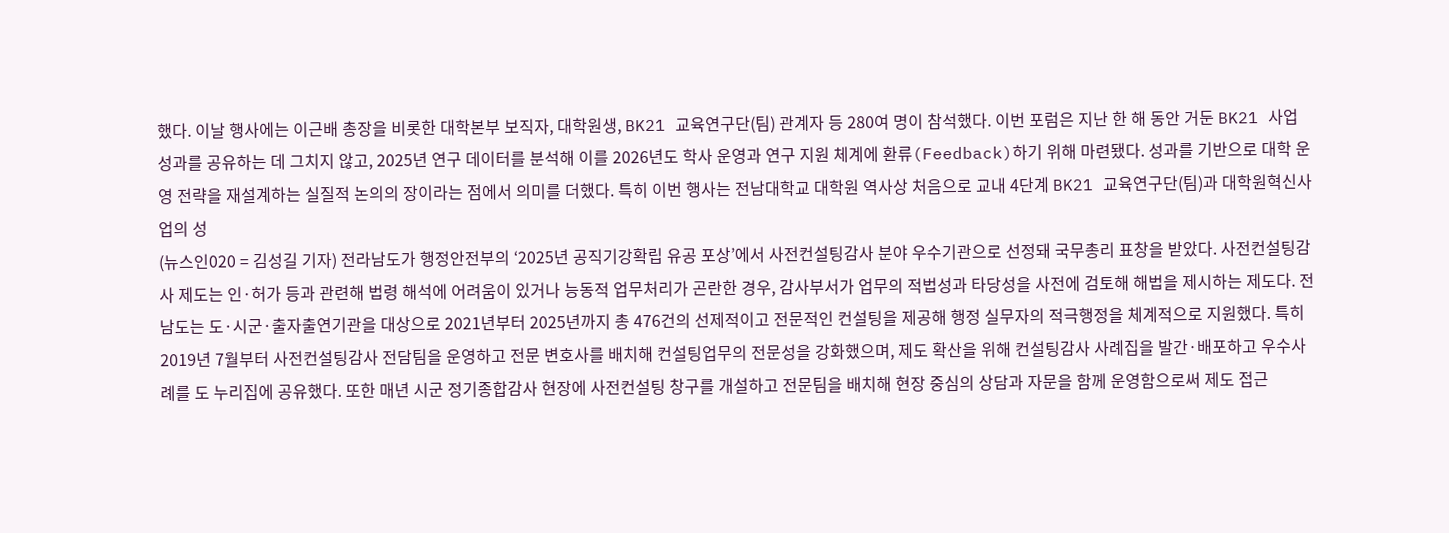했다. 이날 행사에는 이근배 총장을 비롯한 대학본부 보직자, 대학원생, BK21 교육연구단(팀) 관계자 등 280여 명이 참석했다. 이번 포럼은 지난 한 해 동안 거둔 BK21 사업 성과를 공유하는 데 그치지 않고, 2025년 연구 데이터를 분석해 이를 2026년도 학사 운영과 연구 지원 체계에 환류(Feedback)하기 위해 마련됐다. 성과를 기반으로 대학 운영 전략을 재설계하는 실질적 논의의 장이라는 점에서 의미를 더했다. 특히 이번 행사는 전남대학교 대학원 역사상 처음으로 교내 4단계 BK21 교육연구단(팀)과 대학원혁신사업의 성
(뉴스인020 = 김성길 기자) 전라남도가 행정안전부의 ‘2025년 공직기강확립 유공 포상’에서 사전컨설팅감사 분야 우수기관으로 선정돼 국무총리 표창을 받았다. 사전컨설팅감사 제도는 인·허가 등과 관련해 법령 해석에 어려움이 있거나 능동적 업무처리가 곤란한 경우, 감사부서가 업무의 적법성과 타당성을 사전에 검토해 해법을 제시하는 제도다. 전남도는 도·시군·출자출연기관을 대상으로 2021년부터 2025년까지 총 476건의 선제적이고 전문적인 컨설팅을 제공해 행정 실무자의 적극행정을 체계적으로 지원했다. 특히 2019년 7월부터 사전컨설팅감사 전담팀을 운영하고 전문 변호사를 배치해 컨설팅업무의 전문성을 강화했으며, 제도 확산을 위해 컨설팅감사 사례집을 발간·배포하고 우수사례를 도 누리집에 공유했다. 또한 매년 시군 정기종합감사 현장에 사전컨설팅 창구를 개설하고 전문팀을 배치해 현장 중심의 상담과 자문을 함께 운영함으로써 제도 접근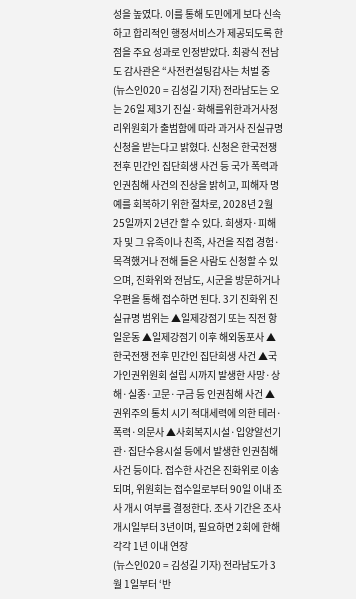성을 높였다. 이를 통해 도민에게 보다 신속하고 합리적인 행정서비스가 제공되도록 한 점을 주요 성과로 인정받았다. 최광식 전남도 감사관은 “사전컨설팅감사는 처벌 중
(뉴스인020 = 김성길 기자) 전라남도는 오는 26일 제3기 진실·화해를위한과거사정리위원회가 출범함에 따라 과거사 진실규명 신청을 받는다고 밝혔다. 신청은 한국전쟁 전후 민간인 집단희생 사건 등 국가 폭력과 인권침해 사건의 진상을 밝히고, 피해자 명예를 회복하기 위한 절차로, 2028년 2월 25일까지 2년간 할 수 있다. 희생자·피해자 및 그 유족이나 친족, 사건을 직접 경험·목격했거나 전해 들은 사람도 신청할 수 있으며, 진화위와 전남도, 시군을 방문하거나 우편을 통해 접수하면 된다. 3기 진화위 진실규명 범위는 ▲일제강점기 또는 직전 항일운동 ▲일제강점기 이후 해외동포사 ▲한국전쟁 전후 민간인 집단희생 사건 ▲국가인권위원회 설립 시까지 발생한 사망·상해·실종·고문·구금 등 인권침해 사건 ▲권위주의 통치 시기 적대세력에 의한 테러·폭력·의문사 ▲사회복지시설·입양알선기관·집단수용시설 등에서 발생한 인권침해 사건 등이다. 접수한 사건은 진화위로 이송되며, 위원회는 접수일로부터 90일 이내 조사 개시 여부를 결정한다. 조사 기간은 조사 개시일부터 3년이며, 필요하면 2회에 한해 각각 1년 이내 연장
(뉴스인020 = 김성길 기자) 전라남도가 3월 1일부터 ‘반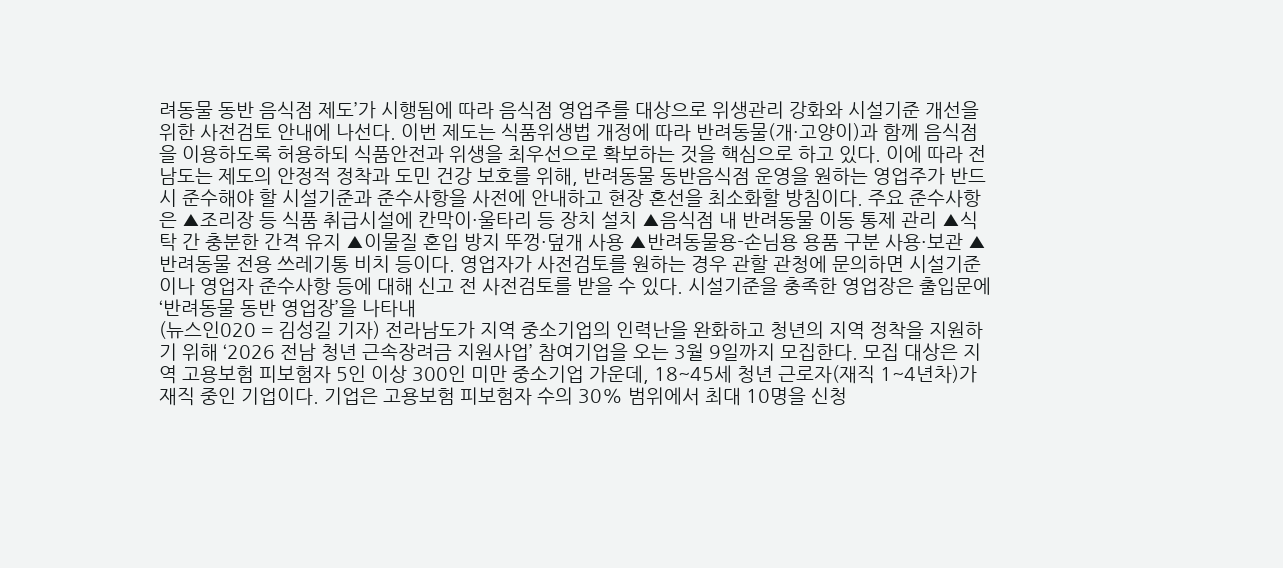려동물 동반 음식점 제도’가 시행됨에 따라 음식점 영업주를 대상으로 위생관리 강화와 시설기준 개선을 위한 사전검토 안내에 나선다. 이번 제도는 식품위생법 개정에 따라 반려동물(개·고양이)과 함께 음식점을 이용하도록 허용하되 식품안전과 위생을 최우선으로 확보하는 것을 핵심으로 하고 있다. 이에 따라 전남도는 제도의 안정적 정착과 도민 건강 보호를 위해, 반려동물 동반음식점 운영을 원하는 영업주가 반드시 준수해야 할 시설기준과 준수사항을 사전에 안내하고 현장 혼선을 최소화할 방침이다. 주요 준수사항은 ▲조리장 등 식품 취급시설에 칸막이·울타리 등 장치 설치 ▲음식점 내 반려동물 이동 통제 관리 ▲식탁 간 충분한 간격 유지 ▲이물질 혼입 방지 뚜껑·덮개 사용 ▲반려동물용-손님용 용품 구분 사용·보관 ▲반려동물 전용 쓰레기통 비치 등이다. 영업자가 사전검토를 원하는 경우 관할 관청에 문의하면 시설기준이나 영업자 준수사항 등에 대해 신고 전 사전검토를 받을 수 있다. 시설기준을 충족한 영업장은 출입문에 ‘반려동물 동반 영업장’을 나타내
(뉴스인020 = 김성길 기자) 전라남도가 지역 중소기업의 인력난을 완화하고 청년의 지역 정착을 지원하기 위해 ‘2026 전남 청년 근속장려금 지원사업’ 참여기업을 오는 3월 9일까지 모집한다. 모집 대상은 지역 고용보험 피보험자 5인 이상 300인 미만 중소기업 가운데, 18~45세 청년 근로자(재직 1~4년차)가 재직 중인 기업이다. 기업은 고용보험 피보험자 수의 30% 범위에서 최대 10명을 신청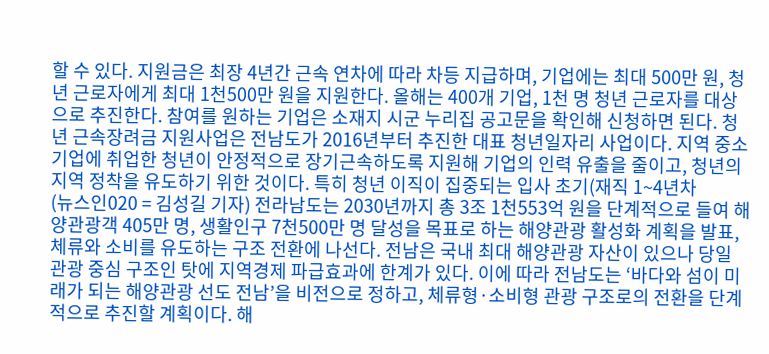할 수 있다. 지원금은 최장 4년간 근속 연차에 따라 차등 지급하며, 기업에는 최대 500만 원, 청년 근로자에게 최대 1천500만 원을 지원한다. 올해는 400개 기업, 1천 명 청년 근로자를 대상으로 추진한다. 참여를 원하는 기업은 소재지 시군 누리집 공고문을 확인해 신청하면 된다. 청년 근속장려금 지원사업은 전남도가 2016년부터 추진한 대표 청년일자리 사업이다. 지역 중소기업에 취업한 청년이 안정적으로 장기근속하도록 지원해 기업의 인력 유출을 줄이고, 청년의 지역 정착을 유도하기 위한 것이다. 특히 청년 이직이 집중되는 입사 초기(재직 1~4년차
(뉴스인020 = 김성길 기자) 전라남도는 2030년까지 총 3조 1천553억 원을 단계적으로 들여 해양관광객 405만 명, 생활인구 7천500만 명 달성을 목표로 하는 해양관광 활성화 계획을 발표, 체류와 소비를 유도하는 구조 전환에 나선다. 전남은 국내 최대 해양관광 자산이 있으나 당일 관광 중심 구조인 탓에 지역경제 파급효과에 한계가 있다. 이에 따라 전남도는 ‘바다와 섬이 미래가 되는 해양관광 선도 전남’을 비전으로 정하고, 체류형·소비형 관광 구조로의 전환을 단계적으로 추진할 계획이다. 해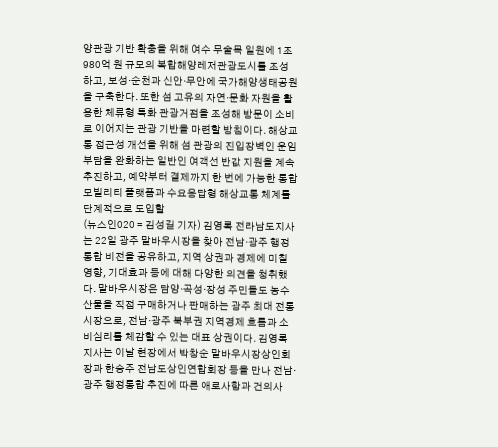양관광 기반 확충을 위해 여수 무술목 일원에 1조 980억 원 규모의 복합해양레저관광도시를 조성하고, 보성·순천과 신안·무안에 국가해양생태공원을 구축한다. 또한 섬 고유의 자연·문화 자원을 활용한 체류형 특화 관광거점을 조성해 방문이 소비로 이어지는 관광 기반을 마련할 방침이다. 해상교통 접근성 개선을 위해 섬 관광의 진입장벽인 운임 부담을 완화하는 일반인 여객선 반값 지원을 계속 추진하고, 예약부터 결제까지 한 번에 가능한 통합 모빌리티 플랫폼과 수요응답형 해상교통 체계를 단계적으로 도입할
(뉴스인020 = 김성길 기자) 김영록 전라남도지사는 22일 광주 말바우시장을 찾아 전남·광주 행정통합 비전을 공유하고, 지역 상권과 경제에 미칠 영향, 기대효과 등에 대해 다양한 의견을 청취했다. 말바우시장은 담양·곡성·장성 주민들도 농수산물을 직접 구매하거나 판매하는 광주 최대 전통시장으로, 전남·광주 북부권 지역경제 흐름과 소비심리를 체감할 수 있는 대표 상권이다. 김영록 지사는 이날 현장에서 박창순 말바우시장상인회장과 한승주 전남도상인연합회장 등을 만나 전남·광주 행정통합 추진에 따른 애로사항과 건의사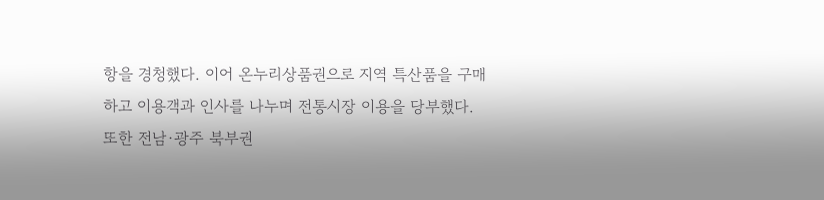항을 경청했다. 이어 온누리상품권으로 지역 특산품을 구매하고 이용객과 인사를 나누며 전통시장 이용을 당부했다. 또한 전남·광주 북부권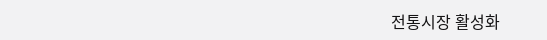전통시장 활성화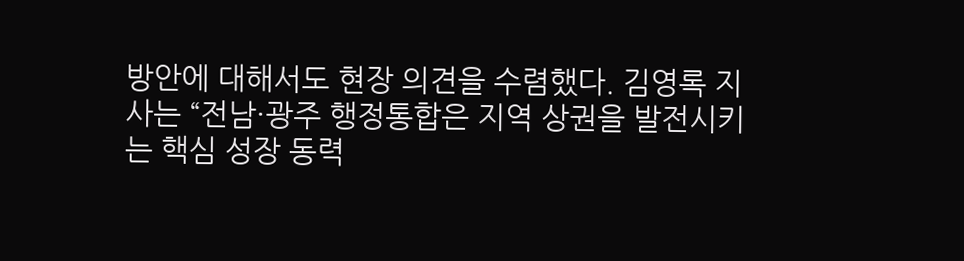방안에 대해서도 현장 의견을 수렴했다. 김영록 지사는 “전남·광주 행정통합은 지역 상권을 발전시키는 핵심 성장 동력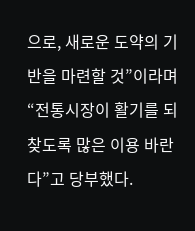으로, 새로운 도약의 기반을 마련할 것”이라며 “전통시장이 활기를 되찾도록 많은 이용 바란다”고 당부했다.